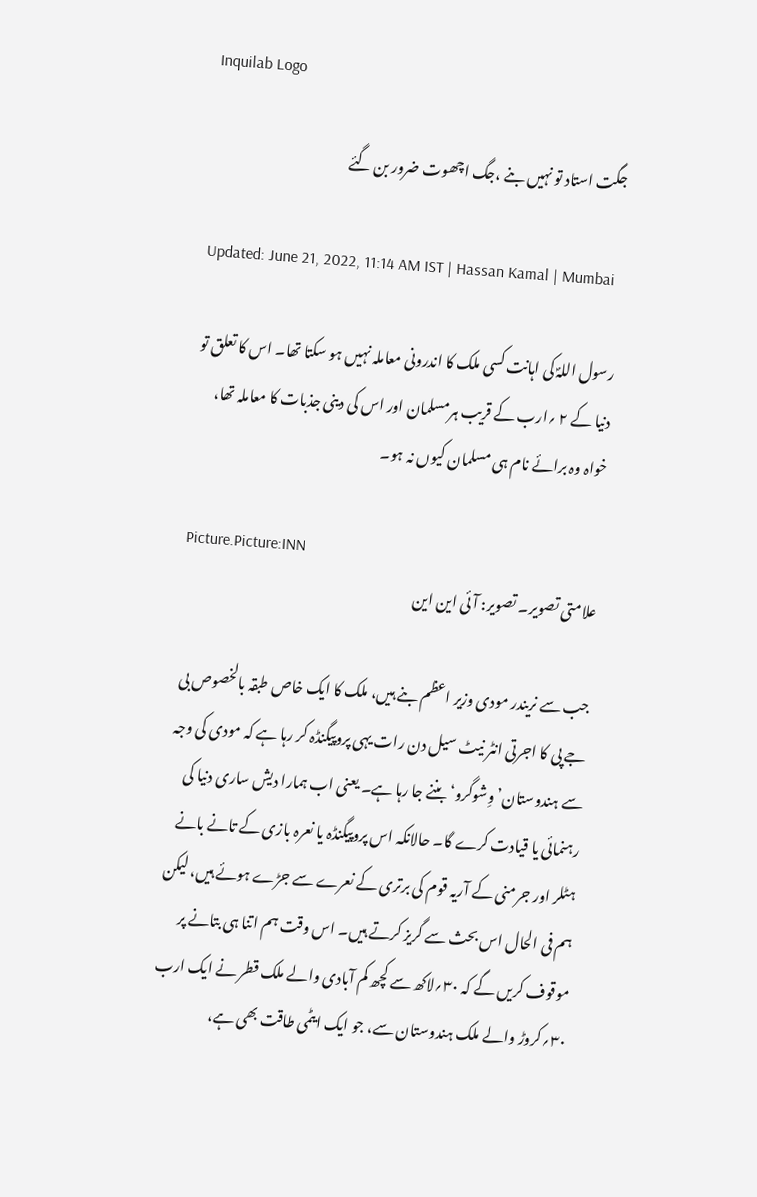Inquilab Logo

جگت استاد تو نہیں بنے ،جگ اچھوت ضرور بن گئے

Updated: June 21, 2022, 11:14 AM IST | Hassan Kamal | Mumbai

رسول اللہؐ کی اہانت کسی ملک کا اندرونی معاملہ نہیں ہو سکتا تھا۔ اس کا تعلق تو دنیا کے ۲ ؍ارب کے قریب ہرمسلمان اور اس کی دینی جذبات کا معاملہ تھا، خواہ وہ برائے نام ہی مسلمان کیوں نہ ہو۔

Picture.Picture:INN
علامتی تصویر۔ تصویر: آئی این این

جب سے نریندر مودی وزیر اعظم بنے ہیں، ملک کا ایک خاص طبقہ بالخصوص بی جے پی کا اجرتی انٹر نیٹ سیل دن رات یہی پروپیگنڈہ کر رہا ہے کہ مودی کی وجہ سے ہندوستان’ وِشوگرو‘ بننے جا رہا ہے۔ یعنی اب ہمارا دیش ساری دنیا کی رہنمائی یا قیادت کرے گا۔ حالانکہ اس پروپیگنڈہ یا نعرہ بازی کے تانے بانے ہٹلر اور جرمنی کے آریہ قوم کی برتری کے نعرے سے جڑے ہوئے ہیں، لیکن ہم فی الحال اس بحث سے گریز کرتے ہیں۔ اس وقت ہم اتنا ہی بتانے پر موقوف کریں گے کہ ۳۰؍لاکھ سے کچھ کم آبادی والے ملک قطر نے ایک ارب ۳۰؍کروڑ والے ملک ہندوستان سے، جو ایک ایٹمی طاقت بھی ہے،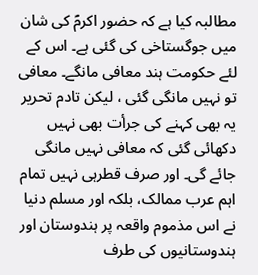مطالبہ کیا ہے کہ حضور اکرمؐ کی شان میں جوگستاخی کی گئی ہے۔ اس کے لئے حکومت ہند معافی مانگے۔ معافی تو نہیں مانگی گئی ، لیکن تادم تحریر یہ بھی کہنے کی جرأت بھی نہیں دکھائی گئی کہ معافی نہیں مانگی جائے گی۔ اور صرف قطرہی نہیں تمام اہم عرب ممالک، بلکہ اور مسلم دنیا نے اس مذموم واقعہ پر ہندوستان اور ہندوستانیوں کی طرف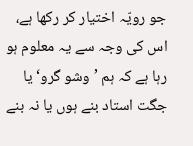جو رویّہ اختیار کر رکھا ہے، اس کی وجہ سے یہ معلوم ہو رہا ہے کہ ہم ’وشو گرو‘ یا جگت استاد بنے ہوں یا نہ بنے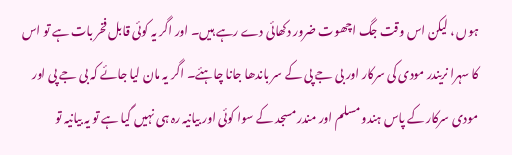ہوں ، لیکن اس وقت جگ اچھوت ضرور دکھائی دے رہے ہیں۔ اور اگر یہ کوئی قابل فخر بات ہے تو اس کا سہرا نریندر مودی کی سرکار اور بی جے پی کے سر باندھا جانا چاہئے۔ اگر یہ مان لیا جائے کہ بی جے پی اور مودی سرکار کے پاس ہندو مسلم اور مندر مسجد کے سوا کوئی اور بیانیہ رہ ہی نہیں گیا ہے تو یہ بیانیہ تو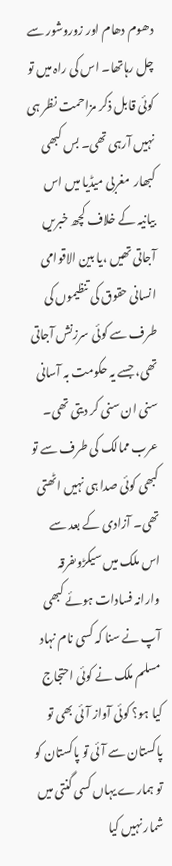دھوم دھام اور زوروشور سے چل رہاتھا۔ اس کی راہ میں تو کوئی قابل ذکر مزاحمت نظر ہی نہیں آرہی تھی۔ بس کبھی کبھار  مغربی میڈیا میں اس بیانیہ کے خلاف کچھ خبریں آجاتی تھیں ،یا بین الاقوامی انسانی حقوق کی تنظیموں کی طرف سے کوئی سرزنش آجاتی تھی، جسے یہ حکومت بہ آسانی سنی ان سنی کر دیتی تھی۔ عرب ممالک کی طرف سے تو کبھی کوئی صدا ہی نہیں اٹھتی تھی۔ آزادی کے بعد سے اس ملک میں سیکڑوںفرقہ وارانہ فسادات ہوئے کبھی آپ نے سنا کہ کسی نام نہاد مسلم ملک نے کوئی احتجاج کیا ہو؟ کوئی آواز آئی بھی تو پاکستان سے آئی تو پاکستان کو تو ہمارے یہاں کسی گنتی میں شمار نہیں کیا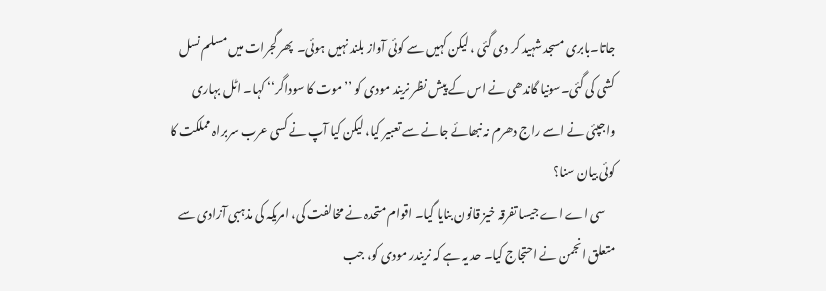جاتا۔بابری مسجد شہید کر دی گئی ، لیکن کہیں سے کوئی آواز بلند نہیں ہوئی۔  پھر گجرات میں مسلم نسل کشی کی گئی۔سونیا گاندھی نے اس کے پیش نظر نریند مودی کو ’’موت کا سوداگر‘‘ کہا۔ اٹل بہاری واجپئی نے اسے راج دھرم نہ نبھائے جانے سے تعبیر کیا، لیکن کیا آپ نے کسی عرب سربراہ مملکت کا کوئی بیان سنا؟
    سی اے اے جیسا تفرقہ خیز قانون بنایا گیا۔ اقوام متحدہ نے مخالفت کی، امریکہ کی مذہبی آزادی سے متعلق انجمن نے احتجاج کیا۔ حد یہ ہے کہ نریندر مودی کو، جب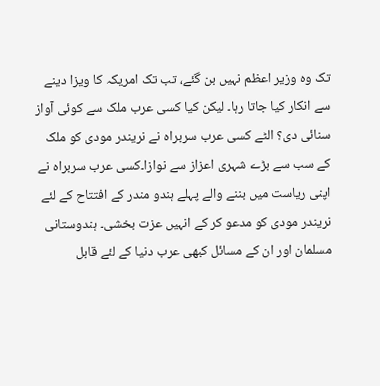تک وہ وزیر اعظم نہیں بن گئے، تب تک امریکہ کا ویزا دینے سے انکار کیا جاتا رہا۔ لیکن کیا کسی عرب ملک سے کوئی آواز سنائی دی؟ الٹے کسی عرب سربراہ نے نریندر مودی کو ملک کے سب سے بڑے شہری اعزاز سے نوازا۔کسی عرب سربراہ نے اپنی ریاست میں بننے والے پہلے ہندو مندر کے افتتاح کے لئے نریندر مودی کو مدعو کر کے انہیں عزت بخشی۔ ہندوستانی مسلمان اور ان کے مسائل کبھی عرب دنیا کے لئے قابل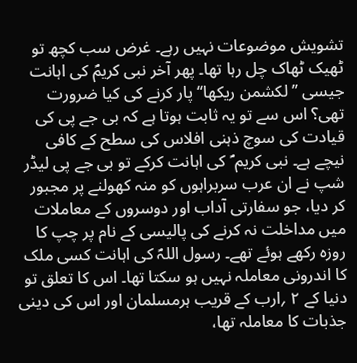تشویش موضوعات نہیں رہے۔ غرض سب کچھ تو ٹھیک ٹھاک چل رہا تھا۔ پھر آخر نبی کریمؐ کی اہانت جیسی ’’لکشمن ریکھا‘‘ پار کرنے کی کیا ضرورت تھی؟ اس سے تو یہ ثابت ہوتا ہے کہ بی جے پی کی قیادت کی سوچ ذہنی افلاس کی سطح کے کافی نیچے ہے۔ نبی کریم ؐ کی اہانت کرکے تو بی جے پی لیڈر شپ نے ان عرب سربراہوں کو منہ کھولنے پر مجبور کر دیا، جو سفارتی آداب اور دوسروں کے معاملات میں مداخلت نہ کرنے کی پالیسی کے نام پر چپ کا روزہ رکھے ہوئے تھے۔ رسول اللہؐ کی اہانت کسی ملک کا اندرونی معاملہ نہیں ہو سکتا تھا۔ اس کا تعلق تو دنیا کے ۲ ؍ارب کے قریب ہرمسلمان اور اس کی دینی جذبات کا معاملہ تھا،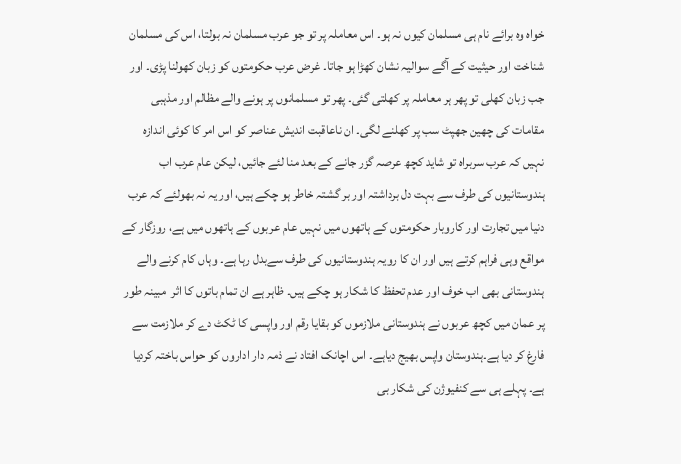خواہ وہ برائے نام ہی مسلمان کیوں نہ ہو۔ اس معاملہ پر تو جو عرب مسلمان نہ بولتا، اس کی مسلمان شناخت اور حیثیت کے آگے سوالیہ نشان کھڑا ہو جاتا۔ غرض عرب حکومتوں کو زبان کھولنا پڑی۔ اور جب زبان کھلی تو پھر ہر معاملہ پر کھلتی گئی۔ پھر تو مسلمانوں پر ہونے والے مظالم اور مذہبی مقامات کی چھین جھپٹ سب پر کھلنے لگی۔ ان ناعاقبت اندیش عناصر کو اس امر کا کوئی اندازہ نہیں کہ عرب سربراہ تو شاید کچھ عرصہ گزر جانے کے بعد منا لئے جائیں، لیکن عام عرب اب ہندوستانیوں کی طرف سے بہت دل برداشتہ اور بر گشتہ خاطر ہو چکے ہیں، اور یہ نہ بھولئے کہ عرب دنیا میں تجارت اور کاروبار حکومتوں کے ہاتھوں میں نہیں عام عربوں کے ہاتھوں میں ہے، روزگار کے مواقع وہی فراہم کرتے ہیں اور ان کا رویہ ہندوستانیوں کی طرف سےبدل رہا ہے۔ وہاں کام کرنے والے ہندوستانی بھی اب خوف اور عدم تحفظ کا شکار ہو چکے ہیں۔ ظاہر ہے ان تمام باتوں کا اثر  مبینہ طور پر عمان میں کچھ عربوں نے ہندوستانی ملازموں کو بقایا رقم اور واپسی کا ٹکٹ دے کر ملازمت سے فارغ کر دیا ہے۔ہندوستان واپس بھیج دیاہے۔ اس اچانک افتاد نے ذمہ دار اداروں کو حواس باختہ کردیا ہے۔ پہلے ہی سے کنفیوژن کی شکار بی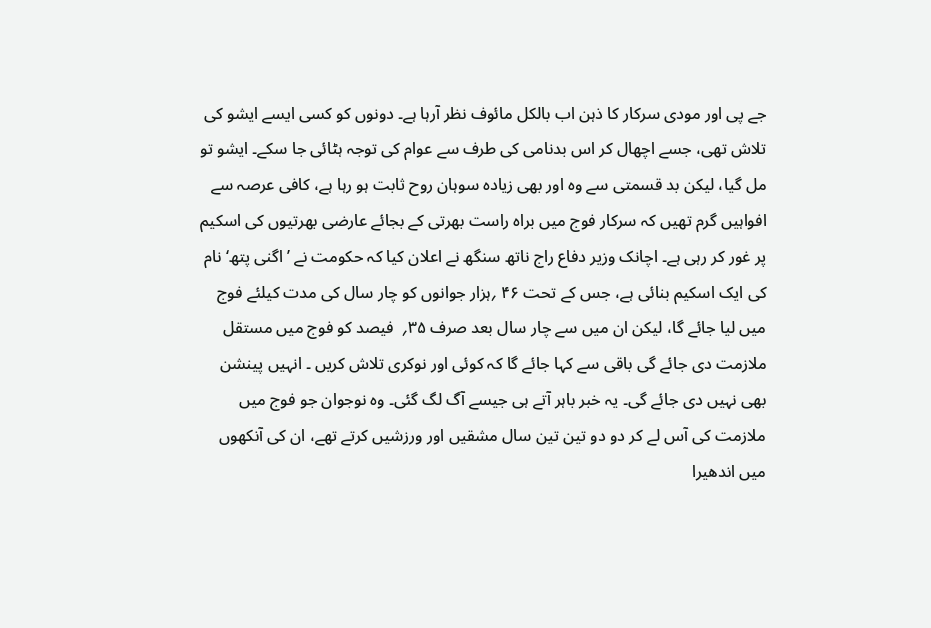جے پی اور مودی سرکار کا ذہن اب بالکل مائوف نظر آرہا ہے۔ دونوں کو کسی ایسے ایشو کی تلاش تھی، جسے اچھال کر اس بدنامی کی طرف سے عوام کی توجہ ہٹائی جا سکے۔ ایشو تو مل گیا، لیکن بد قسمتی سے وہ اور بھی زیادہ سوہان روح ثابت ہو رہا ہے، کافی عرصہ سے افواہیں گرم تھیں کہ سرکار فوج میں براہ راست بھرتی کے بجائے عارضی بھرتیوں کی اسکیم پر غور کر رہی ہے۔ اچانک وزیر دفاع راج ناتھ سنگھ نے اعلان کیا کہ حکومت نے ’اگنی پتھ‘ نام کی ایک اسکیم بنائی ہے، جس کے تحت ۴۶ ؍ہزار جوانوں کو چار سال کی مدت کیلئے فوج میں لیا جائے گا، لیکن ان میں سے چار سال بعد صرف ۳۵؍  فیصد کو فوج میں مستقل ملازمت دی جائے گی باقی سے کہا جائے گا کہ کوئی اور نوکری تلاش کریں ۔ انہیں پینشن بھی نہیں دی جائے گی۔ یہ خبر باہر آتے ہی جیسے آگ لگ گئی۔ وہ نوجوان جو فوج میں ملازمت کی آس لے کر دو دو تین تین سال مشقیں اور ورزشیں کرتے تھے، ان کی آنکھوں میں اندھیرا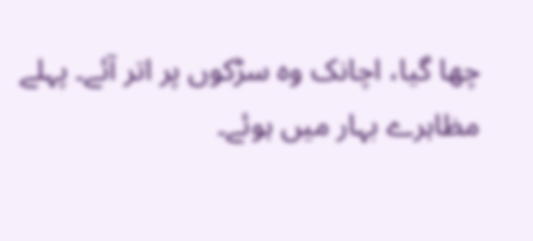چھا گیا، اچانک وہ سڑکوں پر اتر آئے۔ پہلے مظاہرے بہار میں ہوئے۔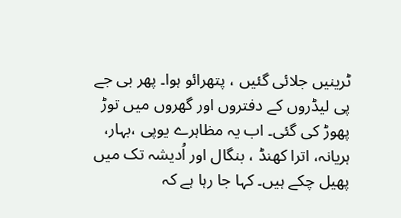ٹرینیں جلائی گئیں ، پتھرائو ہوا۔ پھر بی جے پی لیڈروں کے دفتروں اور گھروں میں توڑ پھوڑ کی گئی۔ اب یہ مظاہرے یوپی ،بہار، ہریانہ، اترا کھنڈ ، بنگال اور اُدیشہ تک میں پھیل چکے ہیں۔ کہا جا رہا ہے کہ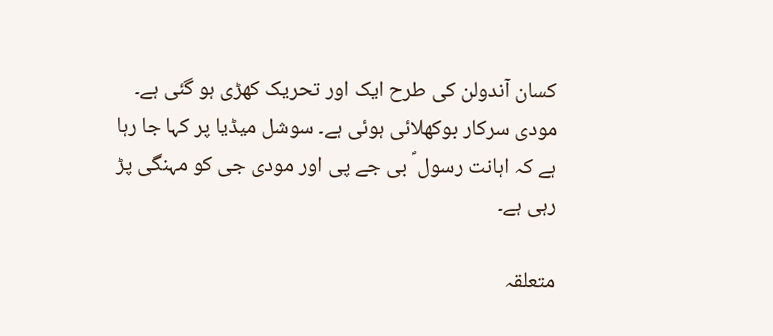کسان آندولن کی طرح ایک اور تحریک کھڑی ہو گئی ہے۔ مودی سرکار بوکھلائی ہوئی ہے۔ سوشل میڈیا پر کہا جا رہا ہے کہ اہانت رسول ؐ بی جے پی اور مودی جی کو مہنگی پڑ رہی ہے۔

متعلقہ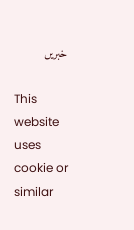خبریں

This website uses cookie or similar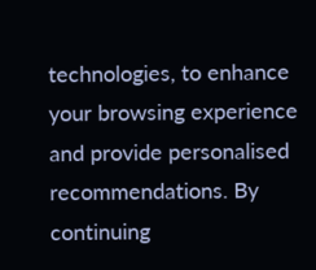technologies, to enhance your browsing experience and provide personalised recommendations. By continuing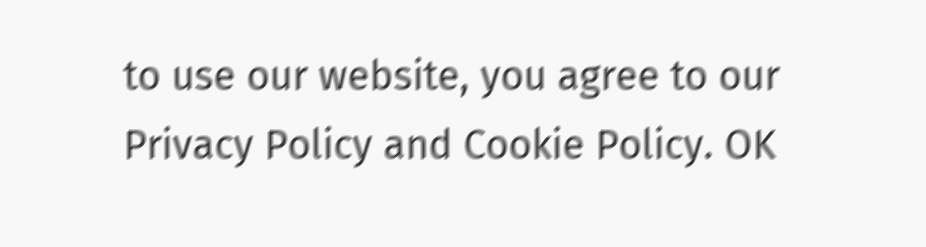to use our website, you agree to our Privacy Policy and Cookie Policy. OK